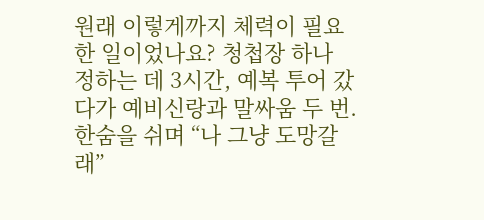원래 이렇게까지 체력이 필요한 일이었나요? 청첩장 하나 정하는 데 3시간, 예복 투어 갔다가 예비신랑과 말싸움 두 번. 한숨을 쉬며 “나 그냥 도망갈래”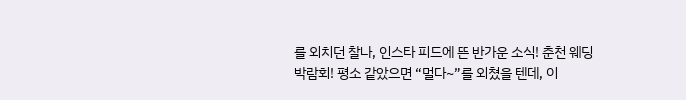를 외치던 찰나, 인스타 피드에 뜬 반가운 소식! 춘천 웨딩박람회! 평소 같았으면 “멀다~”를 외쳤을 텐데, 이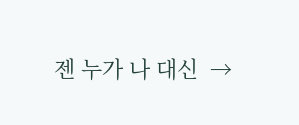젠 누가 나 대신  →